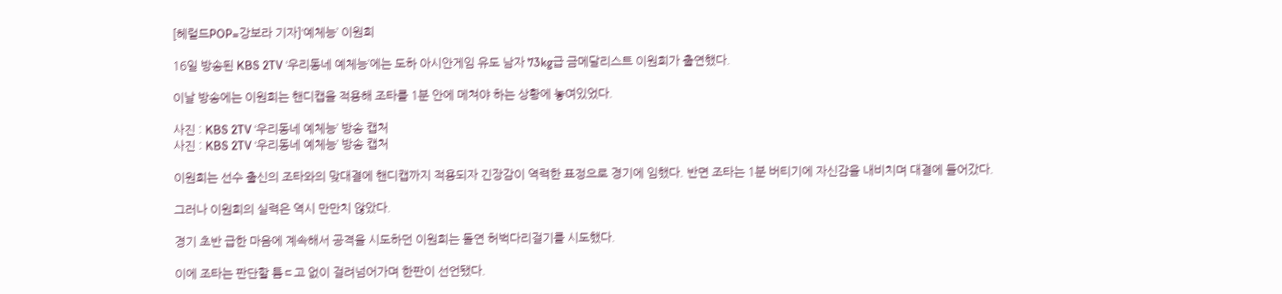[헤럴드POP=강보라 기자]‘예체능’ 이원희

16일 방송된 KBS 2TV ‘우리동네 예체능’에는 도하 아시안게임 유도 남자 73kg급 금메달리스트 이원희가 출연했다.

이날 방송에는 이원희는 핸디캡을 적용해 조타를 1분 안에 메쳐야 하는 상황에 놓여있었다.

사진 : KBS 2TV ‘우리동네 예체능’ 방송 캡처
사진 : KBS 2TV ‘우리동네 예체능’ 방송 캡처

이원희는 선수 출신의 조타와의 맞대결에 핸디캡까지 적용되자 긴장감이 역력한 표정으로 경기에 임했다. 반면 조타는 1분 버티기에 자신감을 내비치며 대결에 들어갔다.

그러나 이원희의 실력은 역시 만만치 않았다.

경기 초반 급한 마음에 계속해서 공격을 시도하던 이원희는 돌연 허벅다리걸기를 시도했다.

이에 조타는 판단할 틈ㄷ고 없이 걸려넘어가며 한판이 선언됐다.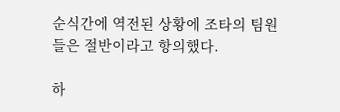순식간에 역전된 상황에 조타의 팀원들은 절반이라고 항의했다.

하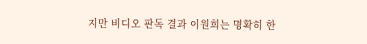지만 비디오 판독 결과 이원희는 명확히 한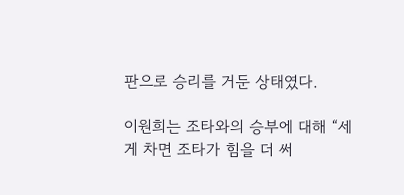판으로 승리를 거둔 상태였다.

이원희는 조타와의 승부에 대해 “세게 차면 조타가 힘을 더 써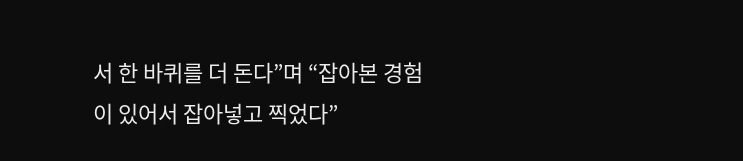서 한 바퀴를 더 돈다”며 “잡아본 경험이 있어서 잡아넣고 찍었다”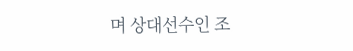며 상대선수인 조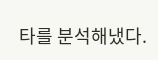타를 분석해냈다.